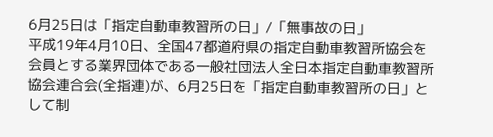6月25日は「指定自動車教習所の日」/「無事故の日」
平成19年4月10日、全国47都道府県の指定自動車教習所協会を会員とする業界団体である一般社団法人全日本指定自動車教習所協会連合会(全指連)が、6月25日を「指定自動車教習所の日」として制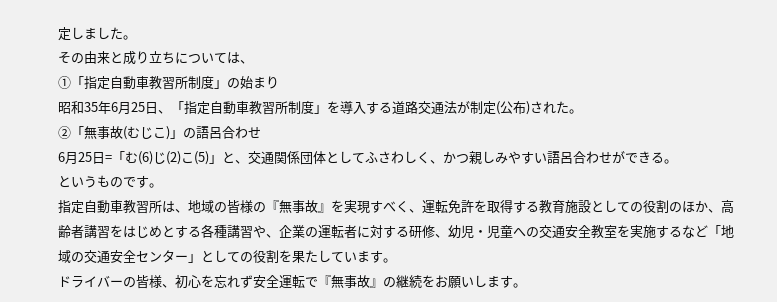定しました。
その由来と成り立ちについては、
①「指定自動車教習所制度」の始まり
昭和35年6月25日、「指定自動車教習所制度」を導入する道路交通法が制定(公布)された。
②「無事故(むじこ)」の語呂合わせ
6月25日=「む(6)じ(2)こ(5)」と、交通関係団体としてふさわしく、かつ親しみやすい語呂合わせができる。
というものです。
指定自動車教習所は、地域の皆様の『無事故』を実現すべく、運転免許を取得する教育施設としての役割のほか、高齢者講習をはじめとする各種講習や、企業の運転者に対する研修、幼児・児童への交通安全教室を実施するなど「地域の交通安全センター」としての役割を果たしています。
ドライバーの皆様、初心を忘れず安全運転で『無事故』の継続をお願いします。